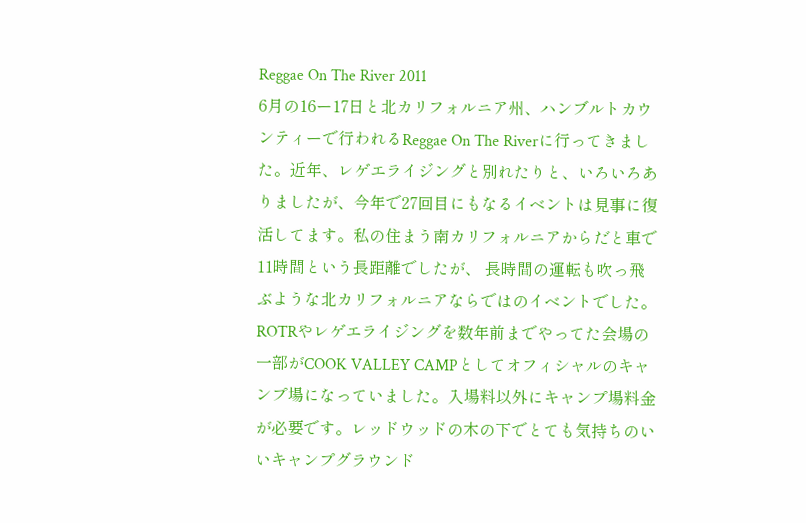Reggae On The River 2011
6月の16ー17日と北カリフォルニア州、ハンブルトカウンティーで行われるReggae On The Riverに行ってきました。近年、レゲエライジングと別れたりと、いろいろありましたが、今年で27回目にもなるイベントは見事に復活してます。私の住まう南カリフォルニアからだと車で11時間という長距離でしたが、 長時間の運転も吹っ飛ぶような北カリフォルニアならではのイベントでした。
ROTRやレゲエライジングを数年前までやってた会場の一部がCOOK VALLEY CAMPとしてオフィシャルのキャンプ場になっていました。入場料以外にキャンプ場料金が必要です。レッドウッドの木の下でとても気持ちのいいキャンプグラウンド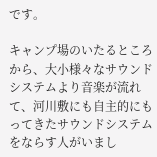です。

キャンプ場のいたるところから、大小様々なサウンドシステムより音楽が流れて、河川敷にも自主的にもってきたサウンドシステムをならす人がいまし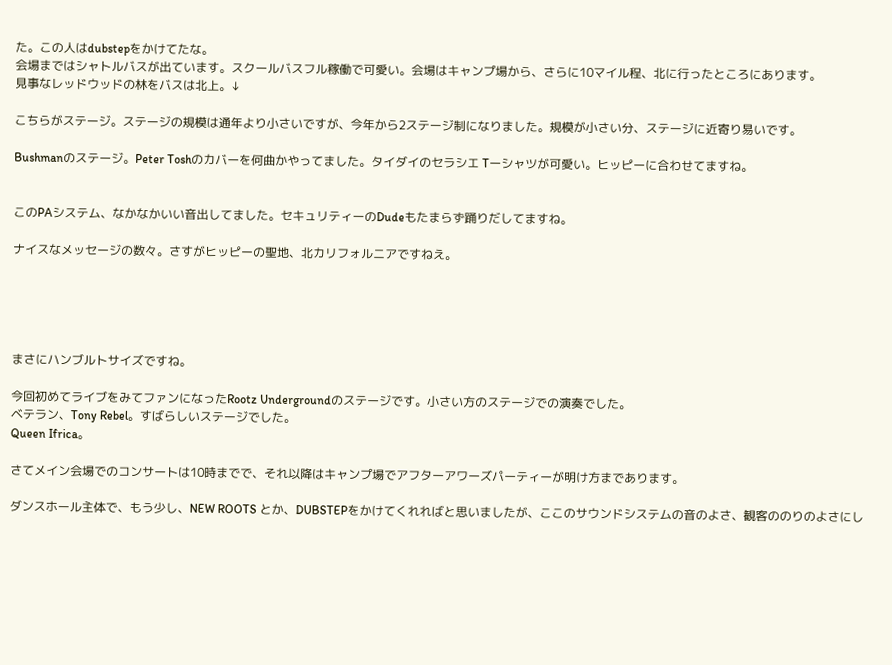た。この人はdubstepをかけてたな。
会場まではシャトルバスが出ています。スクールバスフル稼働で可愛い。会場はキャンプ場から、さらに10マイル程、北に行ったところにあります。
見事なレッドウッドの林をバスは北上。↓

こちらがステージ。ステージの規模は通年より小さいですが、今年から2ステージ制になりました。規模が小さい分、ステージに近寄り易いです。

Bushmanのステージ。Peter Toshのカバーを何曲かやってました。タイダイのセラシエ Tーシャツが可愛い。ヒッピーに合わせてますね。


このPAシステム、なかなかいい音出してました。セキュリティーのDudeもたまらず踊りだしてますね。

ナイスなメッセージの数々。さすがヒッピーの聖地、北カリフォルニアですねえ。





まさにハンブルトサイズですね。

今回初めてライブをみてファンになったRootz Undergroundのステージです。小さい方のステージでの演奏でした。
ベテラン、Tony Rebel。すばらしいステージでした。
Queen Ifrica。

さてメイン会場でのコンサートは10時までで、それ以降はキャンプ場でアフターアワーズパーティーが明け方まであります。

ダンスホール主体で、もう少し、NEW ROOTS とか、DUBSTEPをかけてくれればと思いましたが、ここのサウンドシステムの音のよさ、観客ののりのよさにし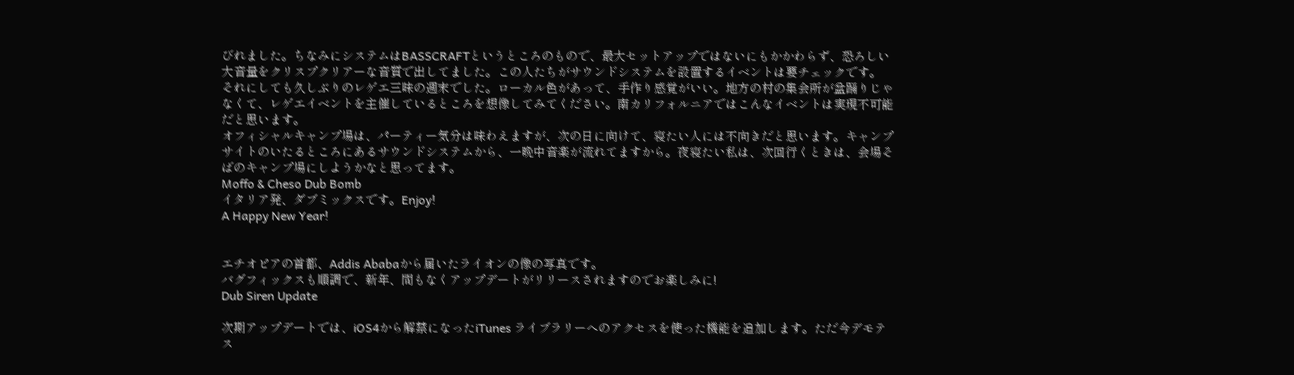びれました。ちなみにシステムはBASSCRAFTというところのもので、最大セットアップではないにもかかわらず、恐ろしい大音量をクリスプクリアーな音質で出してました。この人たちがサウンドシステムを設置するイベントは要チェックです。
それにしても久しぶりのレゲエ三昧の週末でした。ローカル色があって、手作り感覚がいい。地方の村の集会所が盆踊りじゃなくて、レゲエイベントを主催しているところを想像してみてください。南カリフォルニアではこんなイベントは実現不可能だと思います。
オフィシャルキャンプ場は、パーティー気分は味わえますが、次の日に向けて、寝たい人には不向きだと思います。キャンプサイトのいたるところにあるサウンドシステムから、一晩中音楽が流れてますから。夜寝たい私は、次回行くときは、会場そばのキャンプ場にしようかなと思ってます。
Moffo & Cheso Dub Bomb
イタリア発、ダブミックスです。Enjoy!
A Happy New Year!


エチオピアの首都、Addis Ababaから届いたライオンの像の写真です。
バグフィックスも順調で、新年、間もなくアップデートがリリースされますのでお楽しみに!
Dub Siren Update

次期アップデートでは、iOS4から解禁になったiTunes ライブラリーへのアクセスを使った機能を追加します。ただ今デモテス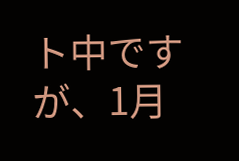ト中ですが、1月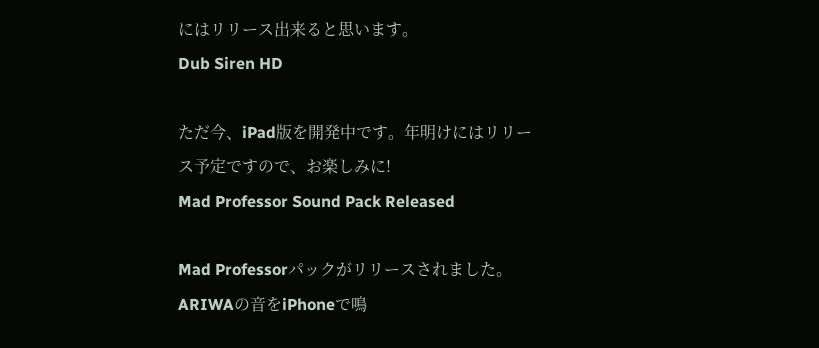にはリリース出来ると思います。
Dub Siren HD

ただ今、iPad版を開発中です。年明けにはリリース予定ですので、お楽しみに!
Mad Professor Sound Pack Released

Mad Professorパックがリリースされました。ARIWAの音をiPhoneで鳴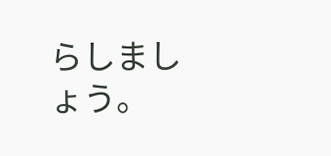らしましょう。